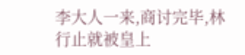李大人一来,商讨完毕,林行止就被皇上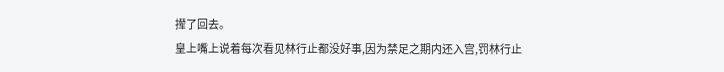撵了回去。
皇上嘴上说着每次看见林行止都没好事,因为禁足之期内还入宫,罚林行止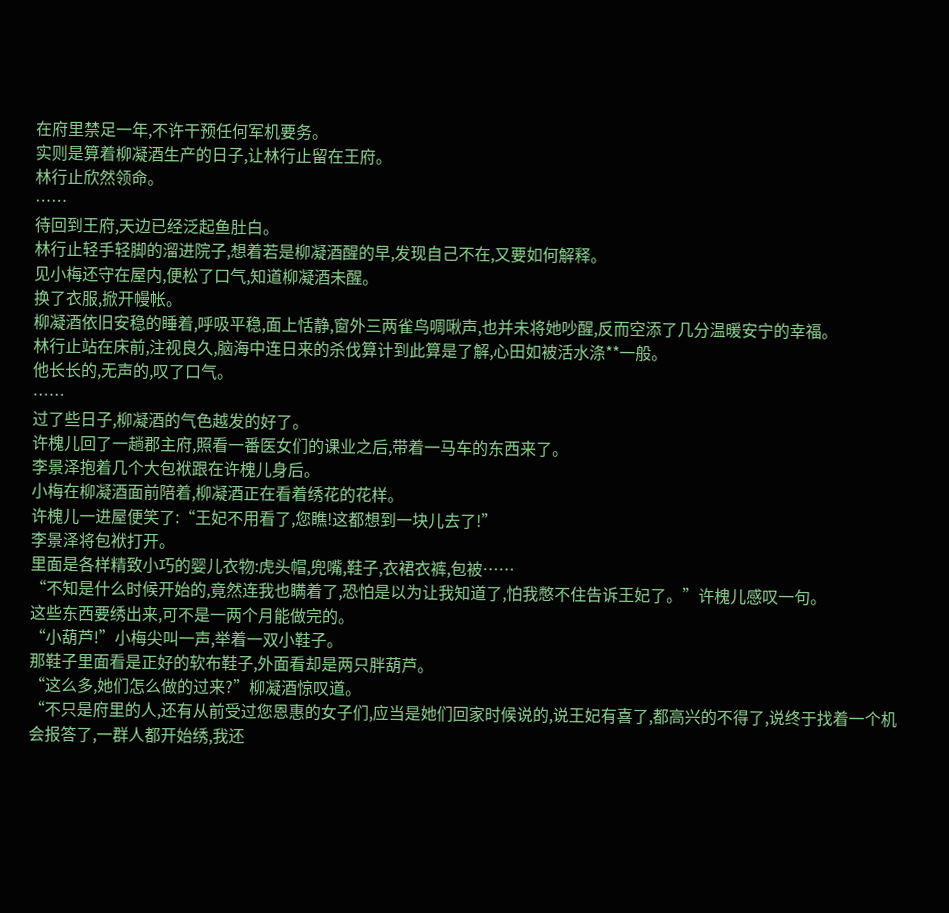在府里禁足一年,不许干预任何军机要务。
实则是算着柳凝酒生产的日子,让林行止留在王府。
林行止欣然领命。
……
待回到王府,天边已经泛起鱼肚白。
林行止轻手轻脚的溜进院子,想着若是柳凝酒醒的早,发现自己不在,又要如何解释。
见小梅还守在屋内,便松了口气,知道柳凝酒未醒。
换了衣服,掀开幔帐。
柳凝酒依旧安稳的睡着,呼吸平稳,面上恬静,窗外三两雀鸟啁啾声,也并未将她吵醒,反而空添了几分温暖安宁的幸福。
林行止站在床前,注视良久,脑海中连日来的杀伐算计到此算是了解,心田如被活水涤**一般。
他长长的,无声的,叹了口气。
……
过了些日子,柳凝酒的气色越发的好了。
许槐儿回了一趟郡主府,照看一番医女们的课业之后,带着一马车的东西来了。
李景泽抱着几个大包袱跟在许槐儿身后。
小梅在柳凝酒面前陪着,柳凝酒正在看着绣花的花样。
许槐儿一进屋便笑了:“王妃不用看了,您瞧!这都想到一块儿去了!”
李景泽将包袱打开。
里面是各样精致小巧的婴儿衣物:虎头帽,兜嘴,鞋子,衣裙衣裤,包被……
“不知是什么时候开始的,竟然连我也瞒着了,恐怕是以为让我知道了,怕我憋不住告诉王妃了。”许槐儿感叹一句。
这些东西要绣出来,可不是一两个月能做完的。
“小葫芦!”小梅尖叫一声,举着一双小鞋子。
那鞋子里面看是正好的软布鞋子,外面看却是两只胖葫芦。
“这么多,她们怎么做的过来?”柳凝酒惊叹道。
“不只是府里的人,还有从前受过您恩惠的女子们,应当是她们回家时候说的,说王妃有喜了,都高兴的不得了,说终于找着一个机会报答了,一群人都开始绣,我还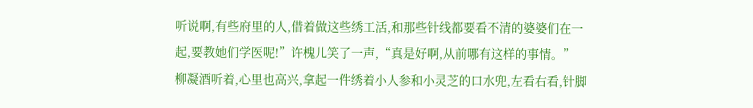听说啊,有些府里的人,借着做这些绣工活,和那些针线都要看不清的婆婆们在一起,要教她们学医呢!”许槐儿笑了一声,“真是好啊,从前哪有这样的事情。”
柳凝酒听着,心里也高兴,拿起一件绣着小人参和小灵芝的口水兜,左看右看,针脚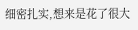细密扎实,想来是花了很大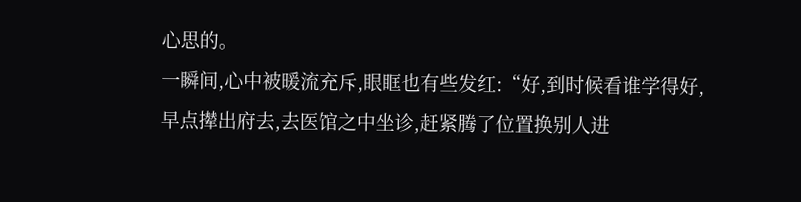心思的。
一瞬间,心中被暖流充斥,眼眶也有些发红:“好,到时候看谁学得好,早点撵出府去,去医馆之中坐诊,赶紧腾了位置换别人进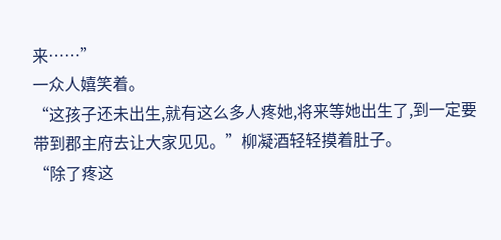来……”
一众人嬉笑着。
“这孩子还未出生,就有这么多人疼她,将来等她出生了,到一定要带到郡主府去让大家见见。”柳凝酒轻轻摸着肚子。
“除了疼这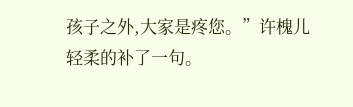孩子之外,大家是疼您。”许槐儿轻柔的补了一句。